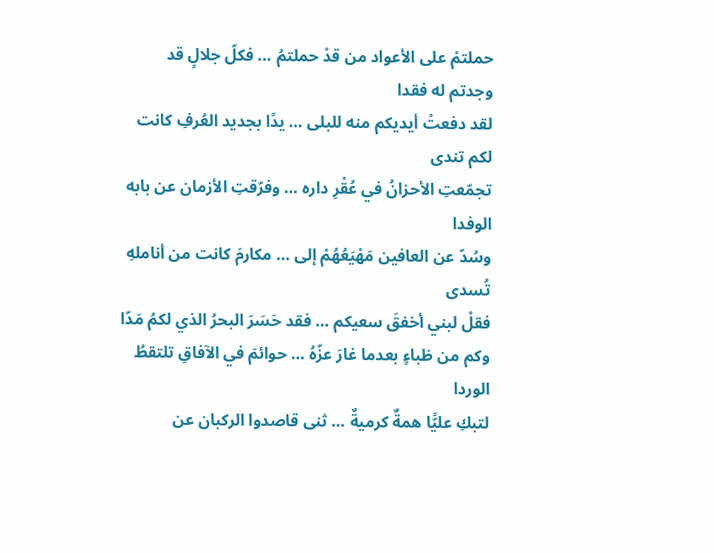حملتمْ على الأعواد من قدْ حملتمُ … فكلّ جلالٍ قد وجدتم له فقدا
لقد دفعتْ أيديكم منه للبلى … يدًا بجديد العُرفِ كانت لكم تندى
تجمّعتِ الأحزانُ في عُقْرِ داره … وفرّقتِ الأزمان عن بابه الوفدا
وسُدّ عن العافين مَهْيَعُهُمْ إلى … مكارمَ كانت من أناملهِ تُسدى
فقلْ لبني أخفقَ سعيكم … فقد حَسَرَ البحرُ الذي لكمُ مَدّا
وكم من ظباءٍ بعدما غارَ عزّهُ … حوائمَ في الآفاقِ تلتقطُ الوردا
لتبكِ عليًّا همةٌ كرميةٌ … ثنى قاصدوا الركبان عن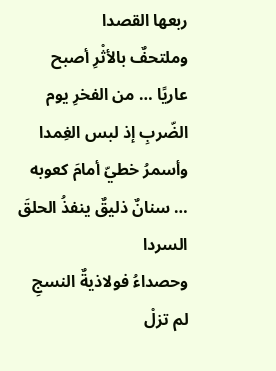ربعها القصدا
وملتحفٌ بالأثْرِ أصبح عاريًا … من الفخرِ يوم الضّربِ إذ لبس الغِمدا
وأسمرُ خطيّ أمامَ كعوبه … سنانٌ ذليقٌ ينفذُ الحلقَ السردا
وحصداءُ فولاذيةٌ النسجِ لم تزلْ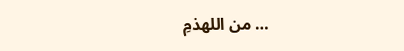… من اللهذمِ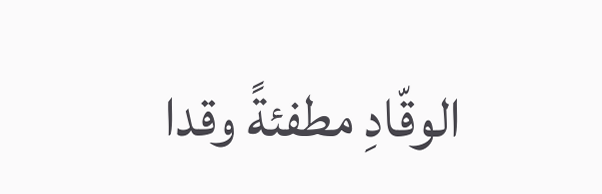الوقّادِ مطفئةً وقدا